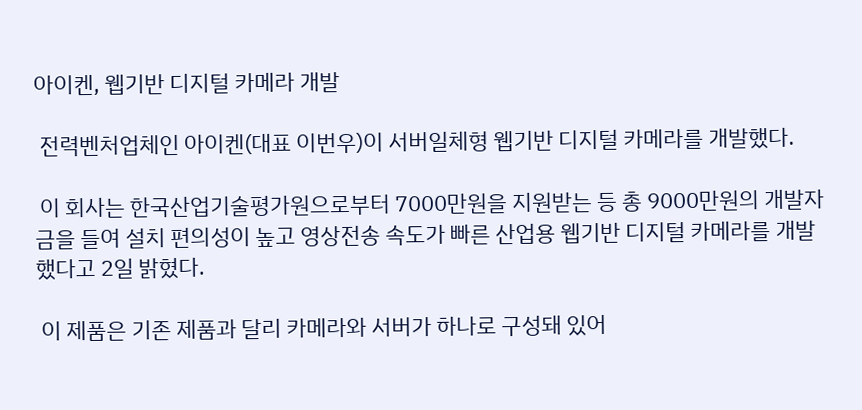아이켄, 웹기반 디지털 카메라 개발

 전력벤처업체인 아이켄(대표 이번우)이 서버일체형 웹기반 디지털 카메라를 개발했다.

 이 회사는 한국산업기술평가원으로부터 7000만원을 지원받는 등 총 9000만원의 개발자금을 들여 설치 편의성이 높고 영상전송 속도가 빠른 산업용 웹기반 디지털 카메라를 개발했다고 2일 밝혔다.

 이 제품은 기존 제품과 달리 카메라와 서버가 하나로 구성돼 있어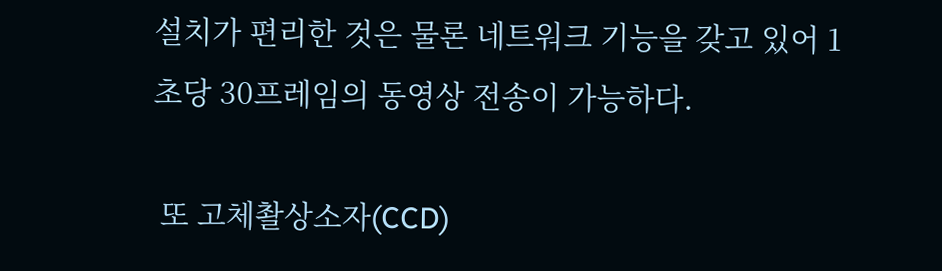설치가 편리한 것은 물론 네트워크 기능을 갖고 있어 1초당 30프레임의 동영상 전송이 가능하다.

 또 고체촬상소자(CCD)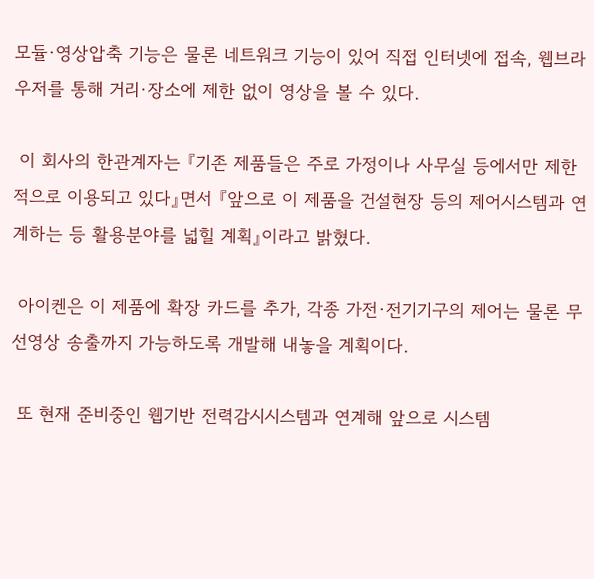모듈·영상압축 기능은 물론 네트워크 기능이 있어 직접 인터넷에 접속, 웹브라우저를 통해 거리·장소에 제한 없이 영상을 볼 수 있다.

 이 회사의 한관계자는 『기존 제품들은 주로 가정이나 사무실 등에서만 제한적으로 이용되고 있다』면서 『앞으로 이 제품을 건설현장 등의 제어시스템과 연계하는 등 활용분야를 넓힐 계획』이라고 밝혔다.

 아이켄은 이 제품에 확장 카드를 추가, 각종 가전·전기기구의 제어는 물론 무선영상 송출까지 가능하도록 개발해 내놓을 계획이다.

 또 현재 준비중인 웹기반 전력감시시스템과 연계해 앞으로 시스템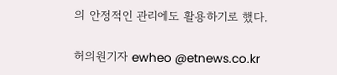의 안정적인 관리에도 활용하기로 했다.

허의원기자 ewheo @etnews.co.kr